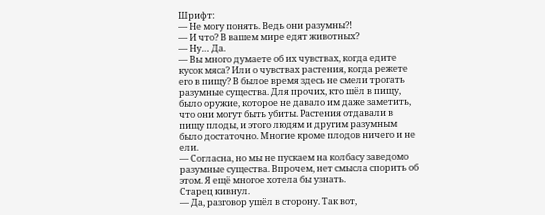Шрифт:
— Не могу понять. Ведь они разумны?!
— И что? В вашем мире едят животных?
— Ну… Да.
— Вы много думаете об их чувствах, когда едите кусок мяса? Или о чувствах растения, когда режете его в пищу? В былое время здесь не смели трогать разумные существа. Для прочих, кто шёл в пищу, было оружие, которое не давало им даже заметить, что они могут быть убиты. Растения отдавали в пищу плоды, и этого людям и другим разумным было достаточно. Многие кроме плодов ничего и не ели.
— Согласна, но мы не пускаем на колбасу заведомо разумные существа. Впрочем, нет смысла спорить об этом. Я ещё многое хотела бы узнать.
Старец кивнул.
— Да, разговор ушёл в сторону. Так вот,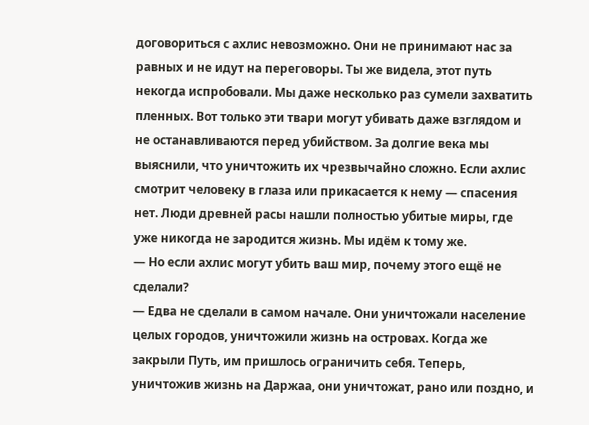договориться с ахлис невозможно. Они не принимают нас за равных и не идут на переговоры. Ты же видела, этот путь некогда испробовали. Мы даже несколько раз сумели захватить пленных. Вот только эти твари могут убивать даже взглядом и не останавливаются перед убийством. За долгие века мы выяснили, что уничтожить их чрезвычайно сложно. Если ахлис смотрит человеку в глаза или прикасается к нему — спасения нет. Люди древней расы нашли полностью убитые миры, где уже никогда не зародится жизнь. Мы идём к тому же.
— Но если ахлис могут убить ваш мир, почему этого ещё не сделали?
— Едва не сделали в самом начале. Они уничтожали население целых городов, уничтожили жизнь на островах. Когда же закрыли Путь, им пришлось ограничить себя. Теперь, уничтожив жизнь на Даржаа, они уничтожат, рано или поздно, и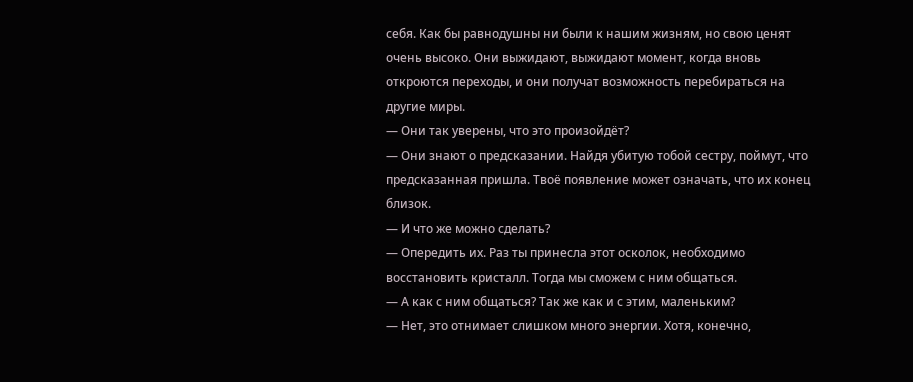себя. Как бы равнодушны ни были к нашим жизням, но свою ценят очень высоко. Они выжидают, выжидают момент, когда вновь откроются переходы, и они получат возможность перебираться на другие миры.
— Они так уверены, что это произойдёт?
— Они знают о предсказании. Найдя убитую тобой сестру, поймут, что предсказанная пришла. Твоё появление может означать, что их конец близок.
— И что же можно сделать?
— Опередить их. Раз ты принесла этот осколок, необходимо восстановить кристалл. Тогда мы сможем с ним общаться.
— А как с ним общаться? Так же как и с этим, маленьким?
— Нет, это отнимает слишком много энергии. Хотя, конечно,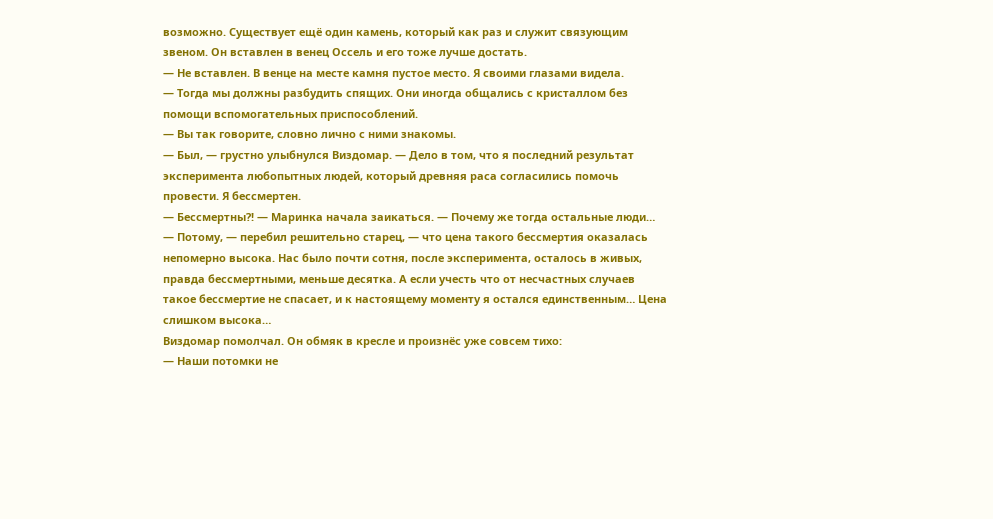возможно. Существует ещё один камень, который как раз и служит связующим звеном. Он вставлен в венец Оссель и его тоже лучше достать.
— Не вставлен. В венце на месте камня пустое место. Я своими глазами видела.
— Тогда мы должны разбудить спящих. Они иногда общались с кристаллом без помощи вспомогательных приспособлений.
— Вы так говорите, словно лично с ними знакомы.
— Был, — грустно улыбнулся Виздомар. — Дело в том, что я последний результат эксперимента любопытных людей, который древняя раса согласились помочь провести. Я бессмертен.
— Бессмертны?! — Маринка начала заикаться. — Почему же тогда остальные люди…
— Потому, — перебил решительно старец, — что цена такого бессмертия оказалась непомерно высока. Нас было почти сотня, после эксперимента, осталось в живых, правда бессмертными, меньше десятка. А если учесть что от несчастных случаев такое бессмертие не спасает, и к настоящему моменту я остался единственным… Цена слишком высока…
Виздомар помолчал. Он обмяк в кресле и произнёс уже совсем тихо:
— Наши потомки не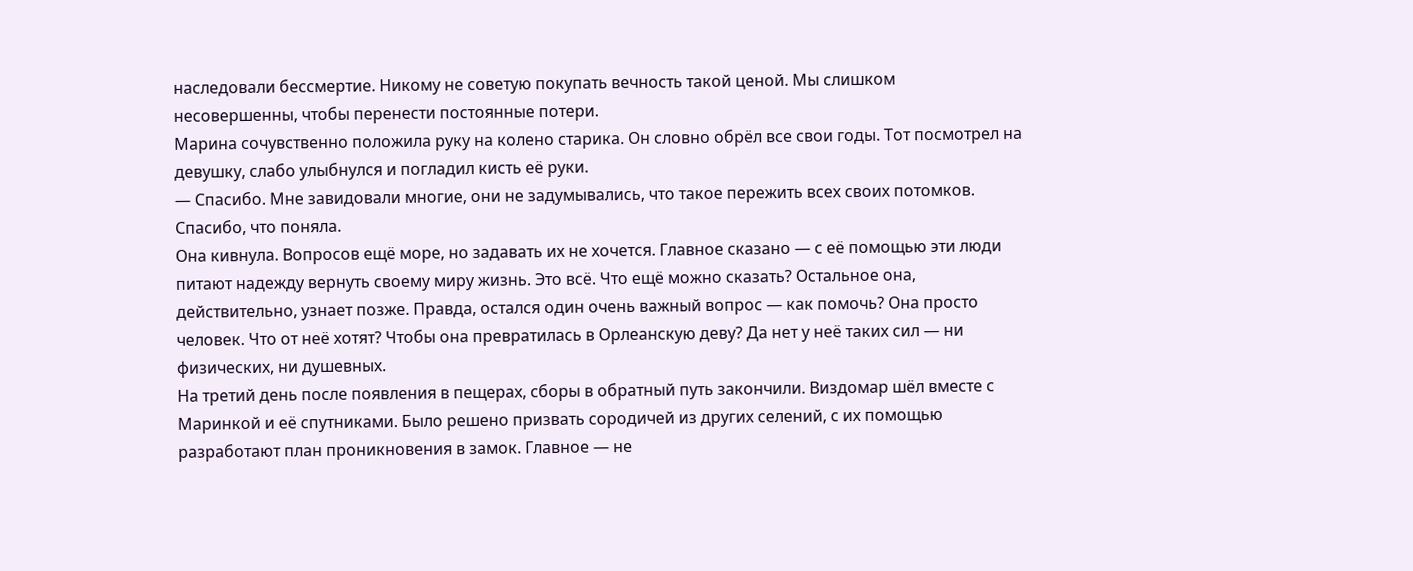наследовали бессмертие. Никому не советую покупать вечность такой ценой. Мы слишком несовершенны, чтобы перенести постоянные потери.
Марина сочувственно положила руку на колено старика. Он словно обрёл все свои годы. Тот посмотрел на девушку, слабо улыбнулся и погладил кисть её руки.
— Спасибо. Мне завидовали многие, они не задумывались, что такое пережить всех своих потомков. Спасибо, что поняла.
Она кивнула. Вопросов ещё море, но задавать их не хочется. Главное сказано — с её помощью эти люди питают надежду вернуть своему миру жизнь. Это всё. Что ещё можно сказать? Остальное она, действительно, узнает позже. Правда, остался один очень важный вопрос — как помочь? Она просто человек. Что от неё хотят? Чтобы она превратилась в Орлеанскую деву? Да нет у неё таких сил — ни физических, ни душевных.
На третий день после появления в пещерах, сборы в обратный путь закончили. Виздомар шёл вместе с Маринкой и её спутниками. Было решено призвать сородичей из других селений, с их помощью разработают план проникновения в замок. Главное — не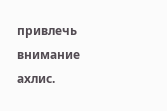привлечь внимание ахлис.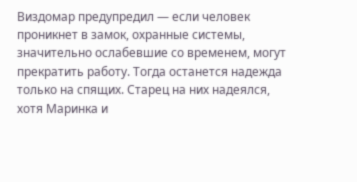Виздомар предупредил — если человек проникнет в замок, охранные системы, значительно ослабевшие со временем, могут прекратить работу. Тогда останется надежда только на спящих. Старец на них надеялся, хотя Маринка и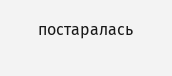постаралась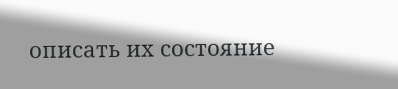описать их состояние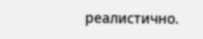реалистично.